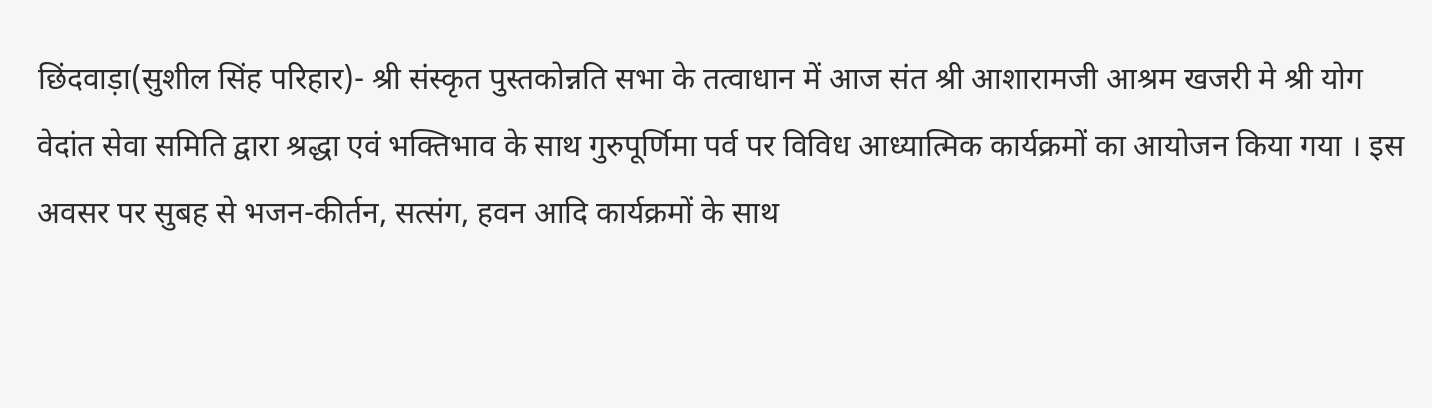छिंदवाड़ा(सुशील सिंह परिहार)- श्री संस्कृत पुस्तकोन्नति सभा के तत्वाधान में आज संत श्री आशारामजी आश्रम खजरी मे श्री योग वेदांत सेवा समिति द्वारा श्रद्धा एवं भक्तिभाव के साथ गुरुपूर्णिमा पर्व पर विविध आध्यात्मिक कार्यक्रमों का आयोजन किया गया । इस अवसर पर सुबह से भजन-कीर्तन, सत्संग, हवन आदि कार्यक्रमों के साथ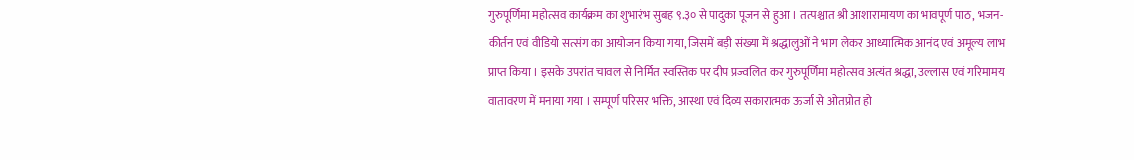गुरुपूर्णिमा महोत्सव कार्यक्रम का शुभारंभ सुबह ९.३० से पादुका पूजन से हुआ । तत्पश्चात श्री आशारामायण का भावपूर्ण पाठ, भजन-कीर्तन एवं वीडियो सत्संग का आयोजन किया गया, जिसमें बड़ी संख्या में श्रद्धालुओं ने भाग लेकर आध्यात्मिक आनंद एवं अमूल्य लाभ प्राप्त किया । इसके उपरांत चावल से निर्मित स्वस्तिक पर दीप प्रज्वलित कर गुरुपूर्णिमा महोत्सव अत्यंत श्रद्धा, उल्लास एवं गरिमामय वातावरण में मनाया गया । सम्पूर्ण परिसर भक्ति, आस्था एवं दिव्य सकारात्मक ऊर्जा से ओतप्रोत हो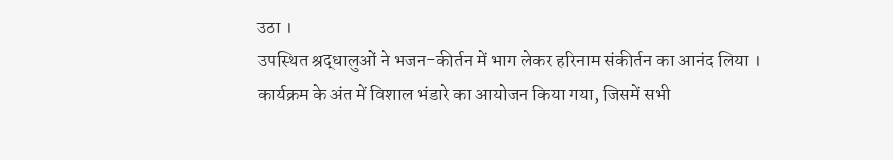उठा ।
उपस्थित श्रद्धालुओं ने भजन-कीर्तन में भाग लेकर हरिनाम संकीर्तन का आनंद लिया । कार्यक्रम के अंत में विशाल भंडारे का आयोजन किया गया, जिसमें सभी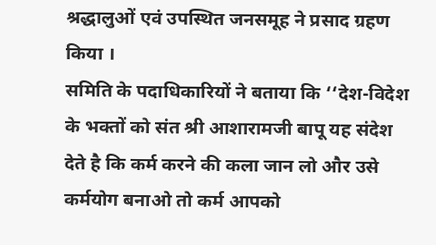श्रद्धालुओं एवं उपस्थित जनसमूह ने प्रसाद ग्रहण किया ।
समिति के पदाधिकारियों ने बताया कि ‘‘देश-विदेश के भक्तों को संत श्री आशारामजी बापू यह संदेश देते है कि कर्म करने की कला जान लो और उसे कर्मयोग बनाओ तो कर्म आपको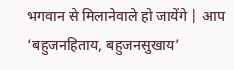भगवान से मिलानेवाले हो जायेंगे | आप ‘बहुजनहिताय, बहुजनसुखाय’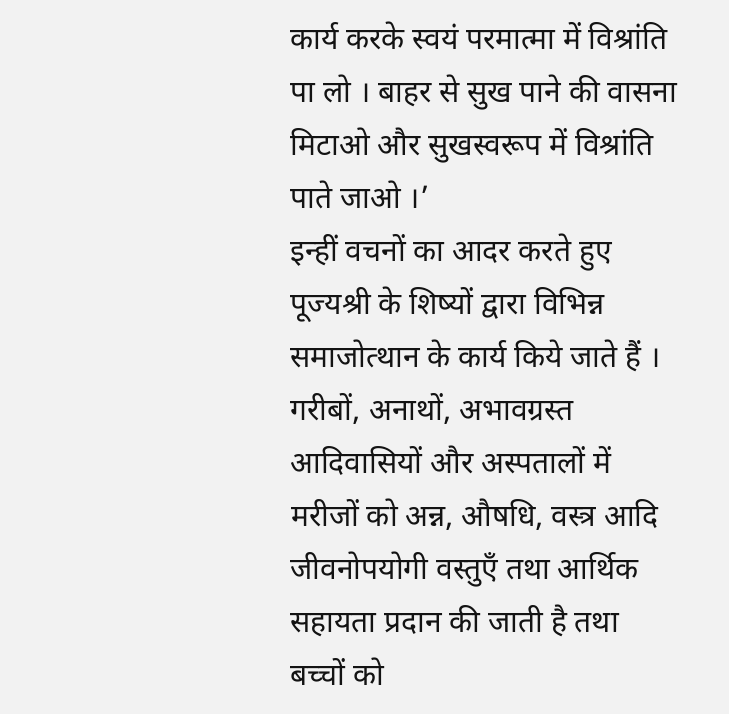कार्य करके स्वयं परमात्मा में विश्रांति पा लो । बाहर से सुख पाने की वासना मिटाओ और सुखस्वरूप में विश्रांति पाते जाओ ।’
इन्हीं वचनों का आदर करते हुए पूज्यश्री के शिष्यों द्वारा विभिन्न समाजोत्थान के कार्य किये जाते हैं । गरीबों, अनाथों, अभावग्रस्त आदिवासियों और अस्पतालों में मरीजों को अन्न, औषधि, वस्त्र आदि जीवनोपयोगी वस्तुएँ तथा आर्थिक सहायता प्रदान की जाती है तथा बच्चों को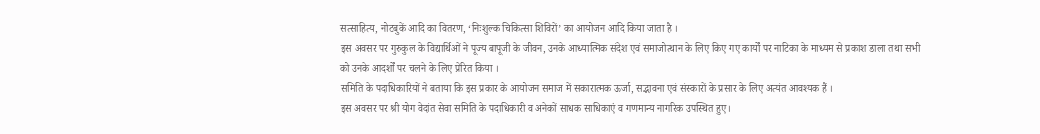सत्साहित्य, नोटबुकें आदि का वितरण, ‘निःशुल्क चिकित्सा शिविरों’ का आयोजन आदि किया जाता है ।
इस अवसर पर गुरुकुल के विद्यार्थिओं ने पूज्य बापूजी के जीवन, उनके आध्यात्मिक संदेश एवं समाजोत्थान के लिए किए गए कार्यों पर नाटिका के माध्यम से प्रकाश डाला तथा सभी को उनके आदर्शों पर चलने के लिए प्रेरित किया ।
समिति के पदाधिकारियों ने बताया कि इस प्रकार के आयोजन समाज में सकारात्मक ऊर्जा, सद्भावना एवं संस्कारों के प्रसार के लिए अत्यंत आवश्यक हैं ।
इस अवसर पर श्री योग वेदांत सेवा समिति के पदाधिकारी व अनेकों साधक साधिकाएं व गणमान्य नागरिक उपस्थित हुए।